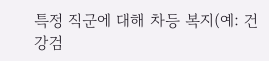특정 직군에 대해 차등 복지(예: 건강검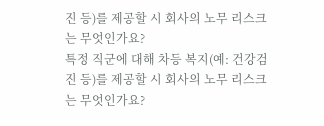진 등)를 제공할 시 회사의 노무 리스크는 무엇인가요?
특정 직군에 대해 차등 복지(예: 건강검진 등)를 제공할 시 회사의 노무 리스크는 무엇인가요?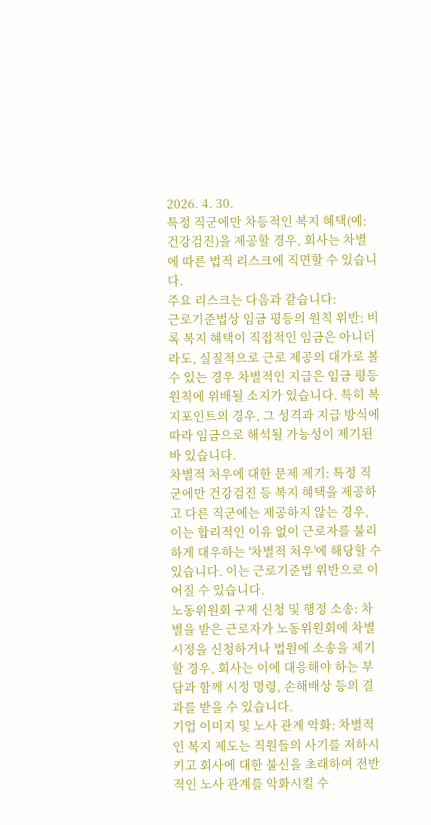2026. 4. 30.
특정 직군에만 차등적인 복지 혜택(예: 건강검진)을 제공할 경우, 회사는 차별에 따른 법적 리스크에 직면할 수 있습니다.
주요 리스크는 다음과 같습니다:
근로기준법상 임금 평등의 원칙 위반: 비록 복지 혜택이 직접적인 임금은 아니더라도, 실질적으로 근로 제공의 대가로 볼 수 있는 경우 차별적인 지급은 임금 평등 원칙에 위배될 소지가 있습니다. 특히 복지포인트의 경우, 그 성격과 지급 방식에 따라 임금으로 해석될 가능성이 제기된 바 있습니다.
차별적 처우에 대한 문제 제기: 특정 직군에만 건강검진 등 복지 혜택을 제공하고 다른 직군에는 제공하지 않는 경우, 이는 합리적인 이유 없이 근로자를 불리하게 대우하는 '차별적 처우'에 해당할 수 있습니다. 이는 근로기준법 위반으로 이어질 수 있습니다.
노동위원회 구제 신청 및 행정 소송: 차별을 받은 근로자가 노동위원회에 차별 시정을 신청하거나 법원에 소송을 제기할 경우, 회사는 이에 대응해야 하는 부담과 함께 시정 명령, 손해배상 등의 결과를 받을 수 있습니다.
기업 이미지 및 노사 관계 악화: 차별적인 복지 제도는 직원들의 사기를 저하시키고 회사에 대한 불신을 초래하여 전반적인 노사 관계를 악화시킬 수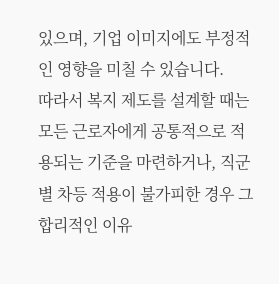있으며, 기업 이미지에도 부정적인 영향을 미칠 수 있습니다.
따라서 복지 제도를 설계할 때는 모든 근로자에게 공통적으로 적용되는 기준을 마련하거나, 직군별 차등 적용이 불가피한 경우 그 합리적인 이유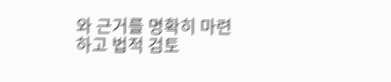와 근거를 명확히 마련하고 법적 검토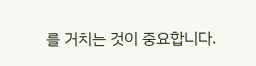를 거치는 것이 중요합니다.